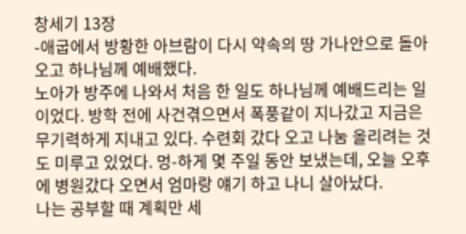창세기 13장
-애굽에서 방황한 아브람이 다시 약속의 땅 가나안으로 돌아오고 하나님께 예배했다.
노아가 방주에 나와서 처음 한 일도 하나님께 예배드리는 일이었다. 방학 전에 사건겪으면서 폭풍같이 지나갔고 지금은 무기력하게 지내고 있다. 수련회 갔다 오고 나눔 올리려는 것도 미루고 있었다. 멍-하게 몇 주일 동안 보냈는데, 오늘 오후에 병원갔다 오면서 엄마랑 얘기 하고 나니 살아났다.
나는 공부할 때 계획만 세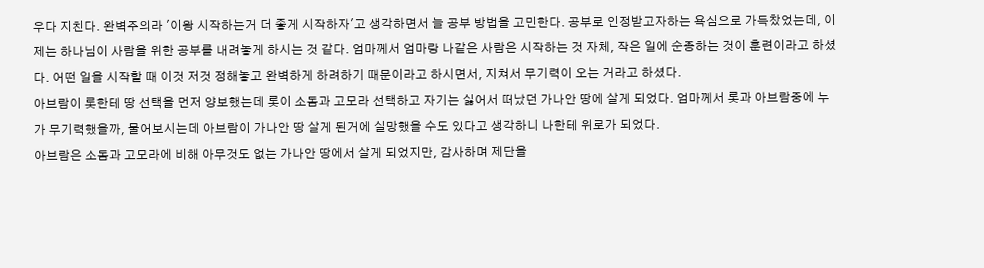우다 지친다. 완벽주의라 '이왕 시작하는거 더 좋게 시작하자'고 생각하면서 늘 공부 방법을 고민한다. 공부로 인정받고자하는 욕심으로 가득찼었는데, 이제는 하나님이 사람을 위한 공부를 내려놓게 하시는 것 같다. 엄마께서 엄마랑 나같은 사람은 시작하는 것 자체, 작은 일에 순종하는 것이 훈련이라고 하셨다. 어떤 일을 시작할 때 이것 저것 정해놓고 완벽하게 하려하기 때문이라고 하시면서, 지쳐서 무기력이 오는 거라고 하셨다.
아브람이 롯한테 땅 선택을 먼저 양보했는데 롯이 소돔과 고모라 선택하고 자기는 싫어서 떠났던 가나안 땅에 살게 되었다. 엄마께서 롯과 아브람중에 누가 무기력했을까, 물어보시는데 아브람이 가나안 땅 살게 된거에 실망했을 수도 있다고 생각하니 나한테 위로가 되었다.
아브람은 소돔과 고모라에 비해 아무것도 없는 가나안 땅에서 살게 되었지만, 감사하며 제단을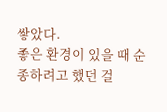쌓았다.
좋은 환경이 있을 때 순종하려고 했던 걸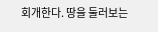회개한다. 땅을 둘러보는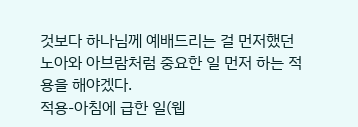것보다 하나님께 예배드리는 걸 먼저했던 노아와 아브람처럼 중요한 일 먼저 하는 적용을 해야겠다.
적용-아침에 급한 일(웹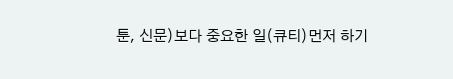툰, 신문)보다 중요한 일(큐티)먼저 하기